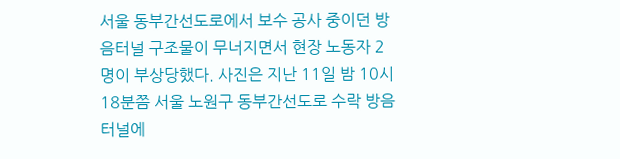서울 동부간선도로에서 보수 공사 중이던 방음터널 구조물이 무너지면서 현장 노동자 2명이 부상당했다. 사진은 지난 11일 밤 10시18분쯤 서울 노원구 동부간선도로 수락 방음터널에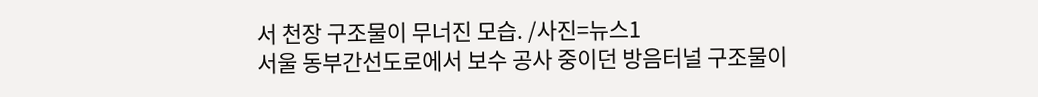서 천장 구조물이 무너진 모습. /사진=뉴스1
서울 동부간선도로에서 보수 공사 중이던 방음터널 구조물이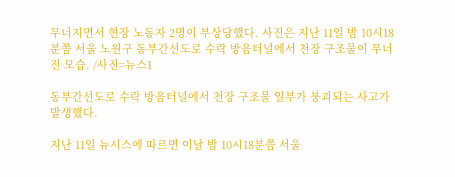무너지면서 현장 노동자 2명이 부상당했다. 사진은 지난 11일 밤 10시18분쯤 서울 노원구 동부간선도로 수락 방음터널에서 천장 구조물이 무너진 모습. /사진=뉴스1

동부간선도로 수락 방음터널에서 천장 구조물 일부가 붕괴되는 사고가 발생했다.

지난 11일 뉴시스에 따르면 이날 밤 10시18분쯤 서울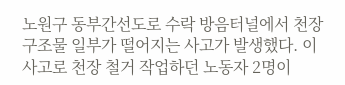노원구 동부간선도로 수락 방음터널에서 천장 구조물 일부가 떨어지는 사고가 발생했다. 이 사고로 천장 철거 작업하던 노동자 2명이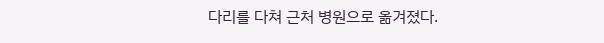다리를 다쳐 근처 병원으로 옮겨졌다.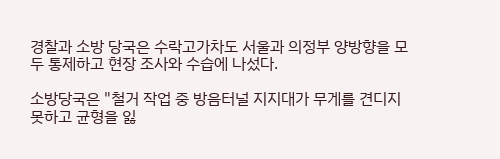경찰과 소방 당국은 수락고가차도 서울과 의정부 양방향을 모두 통제하고 현장 조사와 수습에 나섰다.

소방당국은 "철거 작업 중 방음터널 지지대가 무게를 견디지 못하고 균형을 잃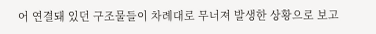어 연결돼 있던 구조물들이 차례대로 무너져 발생한 상황으로 보고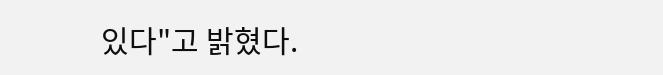있다"고 밝혔다.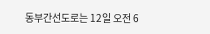동부간선도로는 12일 오전 6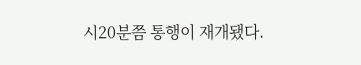시20분쯤 통행이 재개됐다.